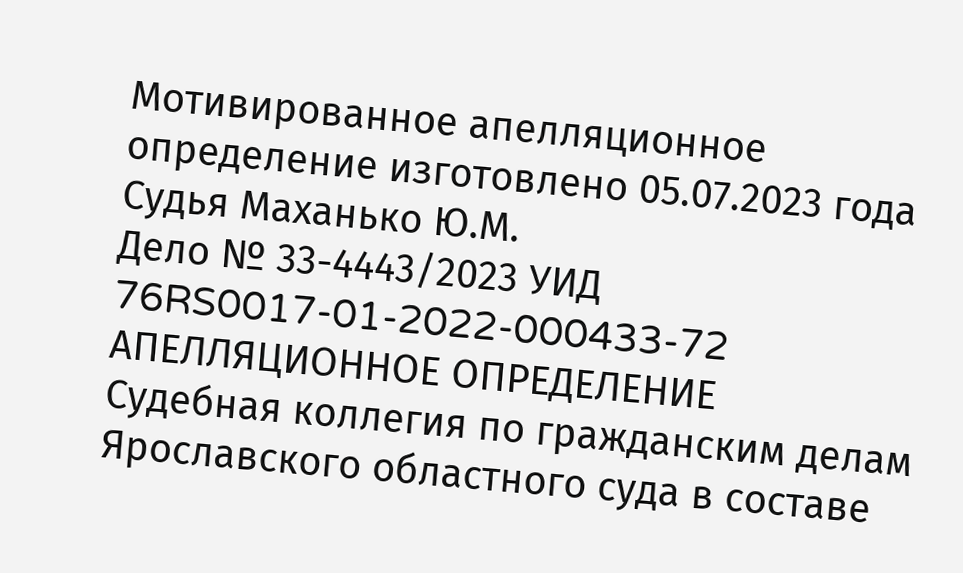Мотивированное апелляционное определение изготовлено 05.07.2023 года
Судья Маханько Ю.М.
Дело № 33-4443/2023 УИД 76RS0017-01-2022-000433-72
АПЕЛЛЯЦИОННОЕ ОПРЕДЕЛЕНИЕ
Судебная коллегия по гражданским делам Ярославского областного суда в составе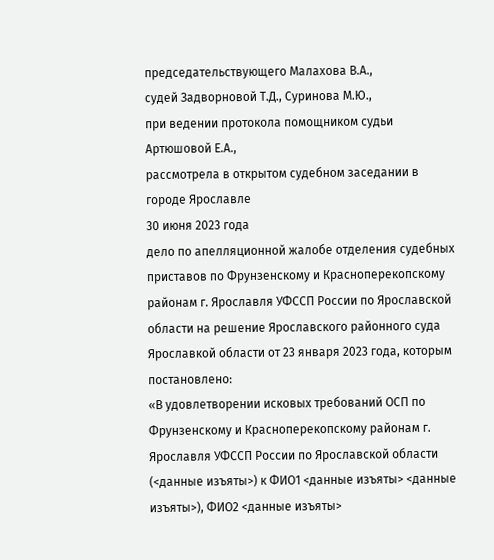председательствующего Малахова В.А.,
судей Задворновой Т.Д., Суринова М.Ю.,
при ведении протокола помощником судьи Артюшовой Е.А.,
рассмотрела в открытом судебном заседании в городе Ярославле
30 июня 2023 года
дело по апелляционной жалобе отделения судебных приставов по Фрунзенскому и Красноперекопскому районам г. Ярославля УФССП России по Ярославской области на решение Ярославского районного суда Ярославкой области от 23 января 2023 года, которым постановлено:
«В удовлетворении исковых требований ОСП по Фрунзенскому и Красноперекопскому районам г. Ярославля УФССП России по Ярославской области (<данные изъяты>) к ФИО1 <данные изъяты> <данные изъяты>), ФИО2 <данные изъяты>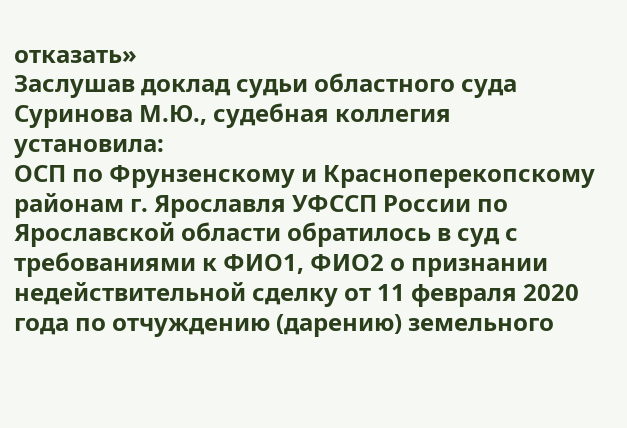отказать»
Заслушав доклад судьи областного суда Суринова М.Ю., судебная коллегия
установила:
ОСП по Фрунзенскому и Красноперекопскому районам г. Ярославля УФССП России по Ярославской области обратилось в суд с требованиями к ФИО1, ФИО2 о признании недействительной сделку от 11 февраля 2020 года по отчуждению (дарению) земельного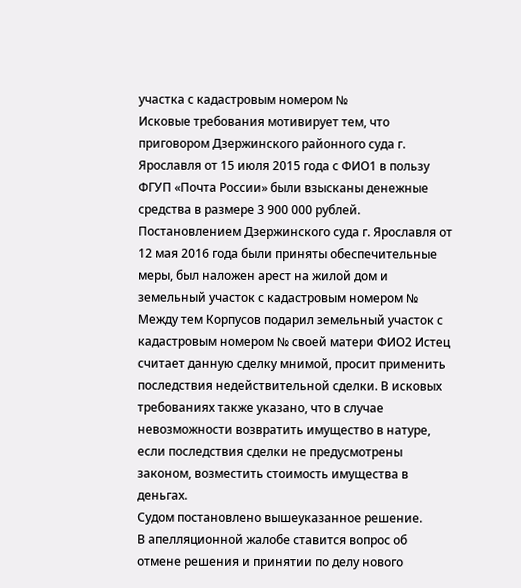участка с кадастровым номером №
Исковые требования мотивирует тем, что приговором Дзержинского районного суда г. Ярославля от 15 июля 2015 года с ФИО1 в пользу ФГУП «Почта России» были взысканы денежные средства в размере 3 900 000 рублей. Постановлением Дзержинского суда г. Ярославля от 12 мая 2016 года были приняты обеспечительные меры, был наложен арест на жилой дом и земельный участок с кадастровым номером № Между тем Корпусов подарил земельный участок с кадастровым номером № своей матери ФИО2 Истец считает данную сделку мнимой, просит применить последствия недействительной сделки. В исковых требованиях также указано, что в случае невозможности возвратить имущество в натуре, если последствия сделки не предусмотрены законом, возместить стоимость имущества в деньгах.
Судом постановлено вышеуказанное решение.
В апелляционной жалобе ставится вопрос об отмене решения и принятии по делу нового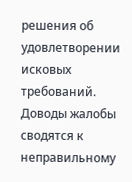решения об удовлетворении исковых требований. Доводы жалобы сводятся к неправильному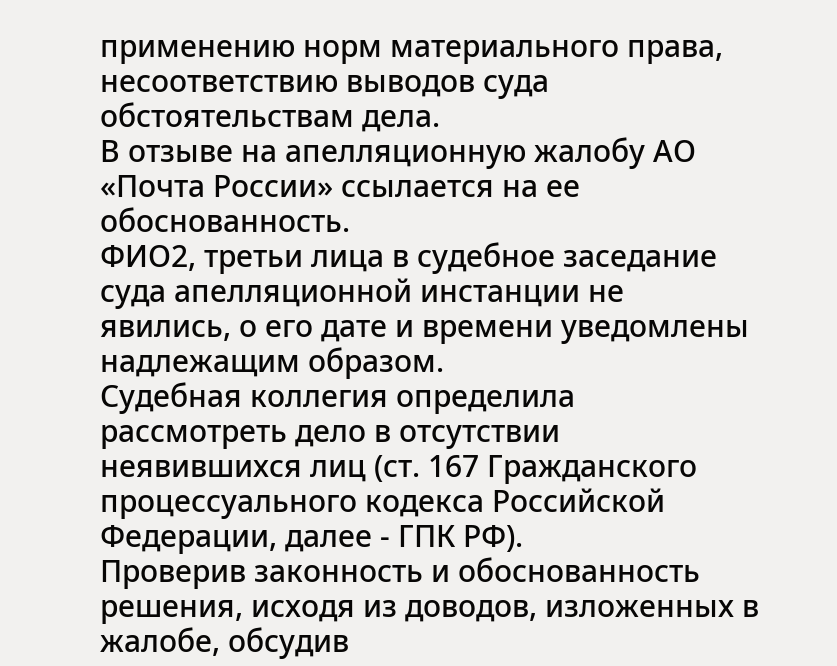применению норм материального права, несоответствию выводов суда обстоятельствам дела.
В отзыве на апелляционную жалобу АО «Почта России» ссылается на ее обоснованность.
ФИО2, третьи лица в судебное заседание суда апелляционной инстанции не явились, о его дате и времени уведомлены надлежащим образом.
Судебная коллегия определила рассмотреть дело в отсутствии неявившихся лиц (ст. 167 Гражданского процессуального кодекса Российской Федерации, далее - ГПК РФ).
Проверив законность и обоснованность решения, исходя из доводов, изложенных в жалобе, обсудив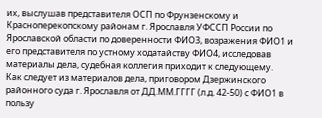их, выслушав представителя ОСП по Фрунзенскому и Красноперекопскому районам г. Ярославля УФССП России по Ярославской области по доверенности ФИО3, возражения ФИО1 и его представителя по устному ходатайству ФИО4, исследовав материалы дела, судебная коллегия приходит к следующему.
Как следует из материалов дела, приговором Дзержинского районного суда г. Ярославля от ДД.ММ.ГГГГ (л.д. 42-50) с ФИО1 в пользу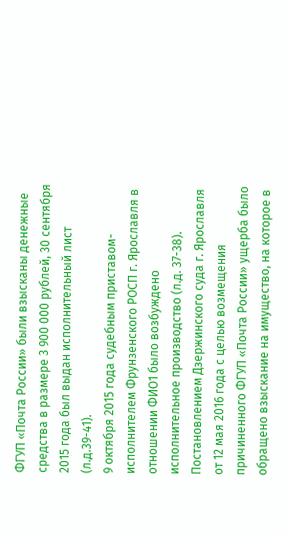ФГУП «Почта России» были взысканы денежные средства в размере 3 900 000 рублей, 30 сентября 2015 года был выдан исполнительный лист (л.д.39-41).
9 октября 2015 года судебным приставом-исполнителем Фрунзенского РОСП г. Ярославля в отношении ФИО1 было возбуждено исполнительное производство (л.д. 37-38).
Постановлением Дзержинского суда г. Ярославля от 12 мая 2016 года с целью возмещения причиненного ФГУП «Почта России» ущерба было обращено взыскание на имущество, на которое в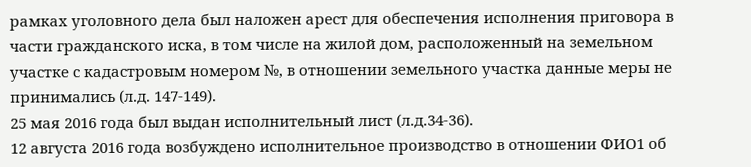рамках уголовного дела был наложен арест для обеспечения исполнения приговора в части гражданского иска, в том числе на жилой дом, расположенный на земельном участке с кадастровым номером №, в отношении земельного участка данные меры не принимались (л.д. 147-149).
25 мая 2016 года был выдан исполнительный лист (л.д.34-36).
12 августа 2016 года возбуждено исполнительное производство в отношении ФИО1 об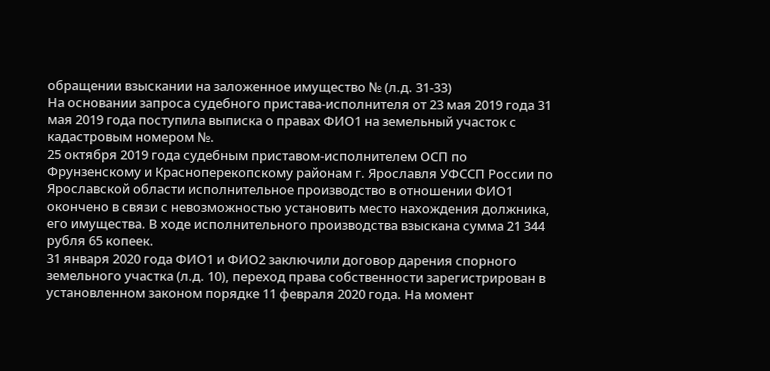обращении взыскании на заложенное имущество № (л.д. 31-33)
На основании запроса судебного пристава-исполнителя от 23 мая 2019 года 31 мая 2019 года поступила выписка о правах ФИО1 на земельный участок с кадастровым номером №.
25 октября 2019 года судебным приставом-исполнителем ОСП по Фрунзенскому и Красноперекопскому районам г. Ярославля УФССП России по Ярославской области исполнительное производство в отношении ФИО1 окончено в связи с невозможностью установить место нахождения должника, его имущества. В ходе исполнительного производства взыскана сумма 21 344 рубля 65 копеек.
31 января 2020 года ФИО1 и ФИО2 заключили договор дарения спорного земельного участка (л.д. 10), переход права собственности зарегистрирован в установленном законом порядке 11 февраля 2020 года. На момент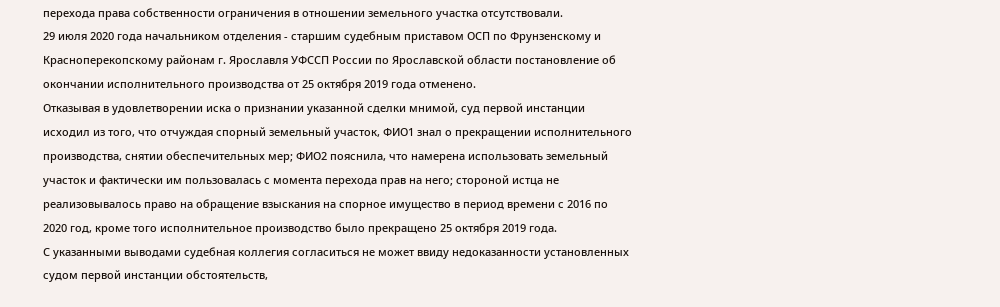перехода права собственности ограничения в отношении земельного участка отсутствовали.
29 июля 2020 года начальником отделения - старшим судебным приставом ОСП по Фрунзенскому и Красноперекопскому районам г. Ярославля УФССП России по Ярославской области постановление об окончании исполнительного производства от 25 октября 2019 года отменено.
Отказывая в удовлетворении иска о признании указанной сделки мнимой, суд первой инстанции исходил из того, что отчуждая спорный земельный участок, ФИО1 знал о прекращении исполнительного производства, снятии обеспечительных мер; ФИО2 пояснила, что намерена использовать земельный участок и фактически им пользовалась с момента перехода прав на него; стороной истца не реализовывалось право на обращение взыскания на спорное имущество в период времени с 2016 по 2020 год, кроме того исполнительное производство было прекращено 25 октября 2019 года.
С указанными выводами судебная коллегия согласиться не может ввиду недоказанности установленных судом первой инстанции обстоятельств,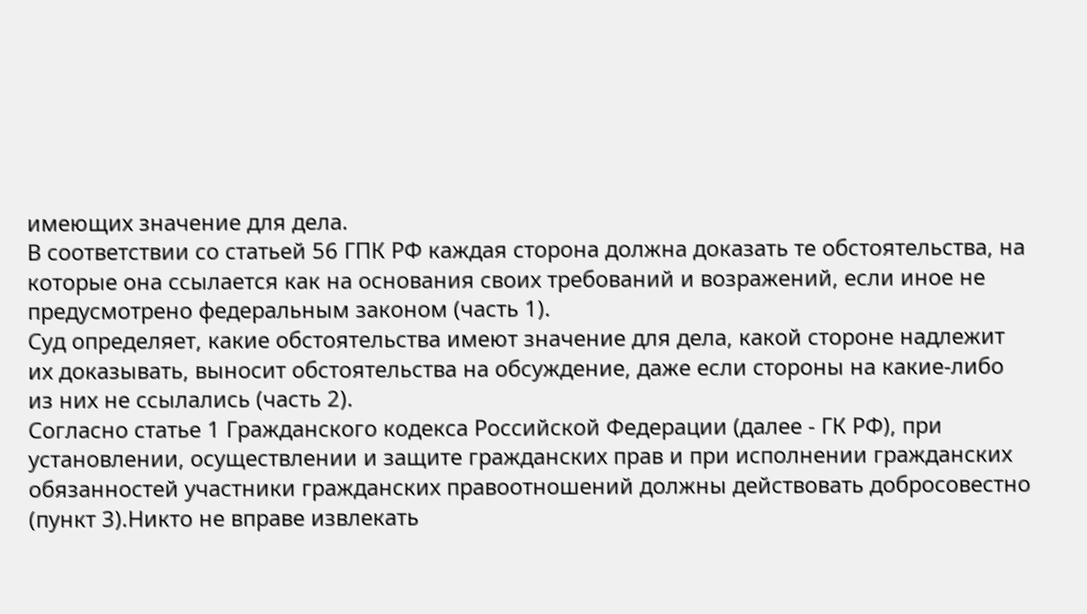имеющих значение для дела.
В соответствии со статьей 56 ГПК РФ каждая сторона должна доказать те обстоятельства, на которые она ссылается как на основания своих требований и возражений, если иное не предусмотрено федеральным законом (часть 1).
Суд определяет, какие обстоятельства имеют значение для дела, какой стороне надлежит их доказывать, выносит обстоятельства на обсуждение, даже если стороны на какие-либо из них не ссылались (часть 2).
Согласно статье 1 Гражданского кодекса Российской Федерации (далее - ГК РФ), при установлении, осуществлении и защите гражданских прав и при исполнении гражданских обязанностей участники гражданских правоотношений должны действовать добросовестно (пункт 3).Никто не вправе извлекать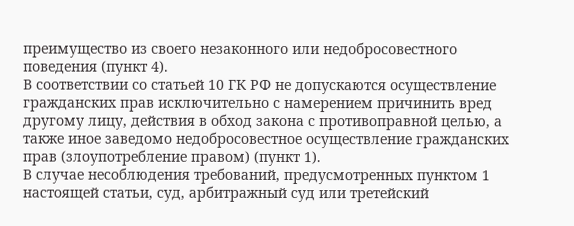преимущество из своего незаконного или недобросовестного поведения (пункт 4).
В соответствии со статьей 10 ГК РФ не допускаются осуществление гражданских прав исключительно с намерением причинить вред другому лицу, действия в обход закона с противоправной целью, а также иное заведомо недобросовестное осуществление гражданских прав (злоупотребление правом) (пункт 1).
В случае несоблюдения требований, предусмотренных пунктом 1 настоящей статьи, суд, арбитражный суд или третейский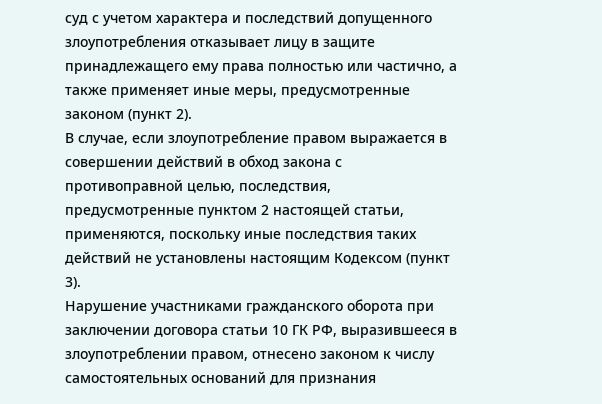суд с учетом характера и последствий допущенного злоупотребления отказывает лицу в защите принадлежащего ему права полностью или частично, а также применяет иные меры, предусмотренные законом (пункт 2).
В случае, если злоупотребление правом выражается в совершении действий в обход закона с противоправной целью, последствия, предусмотренные пунктом 2 настоящей статьи, применяются, поскольку иные последствия таких действий не установлены настоящим Кодексом (пункт 3).
Нарушение участниками гражданского оборота при заключении договора статьи 10 ГК РФ, выразившееся в злоупотреблении правом, отнесено законом к числу самостоятельных оснований для признания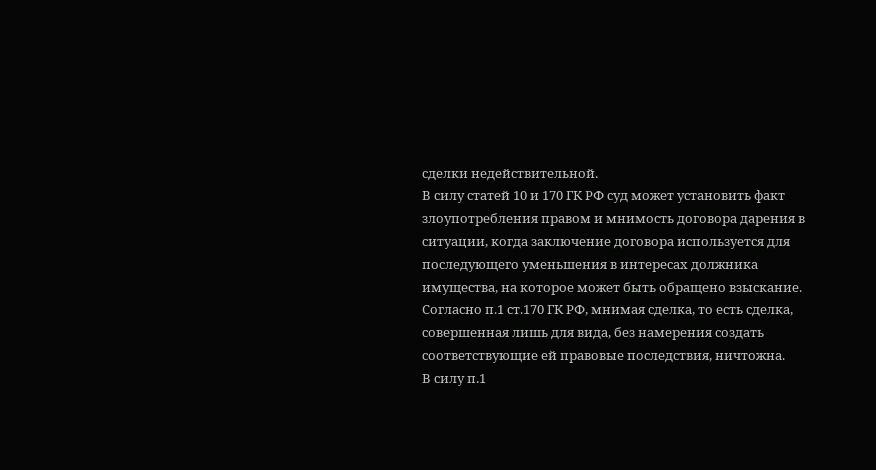сделки недействительной.
В силу статей 10 и 170 ГК РФ суд может установить факт злоупотребления правом и мнимость договора дарения в ситуации, когда заключение договора используется для последующего уменьшения в интересах должника имущества, на которое может быть обращено взыскание.
Согласно п.1 ст.170 ГК РФ, мнимая сделка, то есть сделка, совершенная лишь для вида, без намерения создать соответствующие ей правовые последствия, ничтожна.
В силу п.1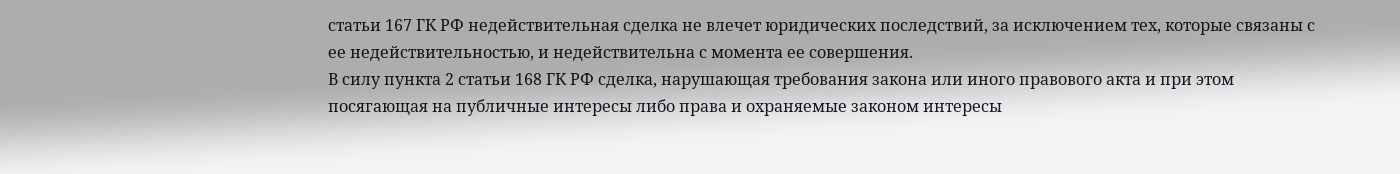статьи 167 ГК РФ недействительная сделка не влечет юридических последствий, за исключением тех, которые связаны с ее недействительностью, и недействительна с момента ее совершения.
В силу пункта 2 статьи 168 ГК РФ сделка, нарушающая требования закона или иного правового акта и при этом посягающая на публичные интересы либо права и охраняемые законом интересы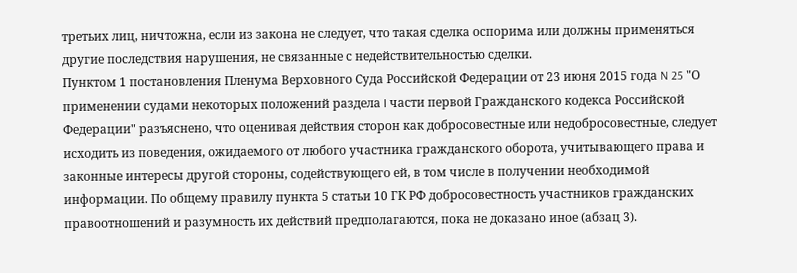третьих лиц, ничтожна, если из закона не следует, что такая сделка оспорима или должны применяться другие последствия нарушения, не связанные с недействительностью сделки.
Пунктом 1 постановления Пленума Верховного Суда Российской Федерации от 23 июня 2015 года N 25 "О применении судами некоторых положений раздела I части первой Гражданского кодекса Российской Федерации" разъяснено, что оценивая действия сторон как добросовестные или недобросовестные, следует исходить из поведения, ожидаемого от любого участника гражданского оборота, учитывающего права и законные интересы другой стороны, содействующего ей, в том числе в получении необходимой информации. По общему правилу пункта 5 статьи 10 ГК РФ добросовестность участников гражданских правоотношений и разумность их действий предполагаются, пока не доказано иное (абзац 3).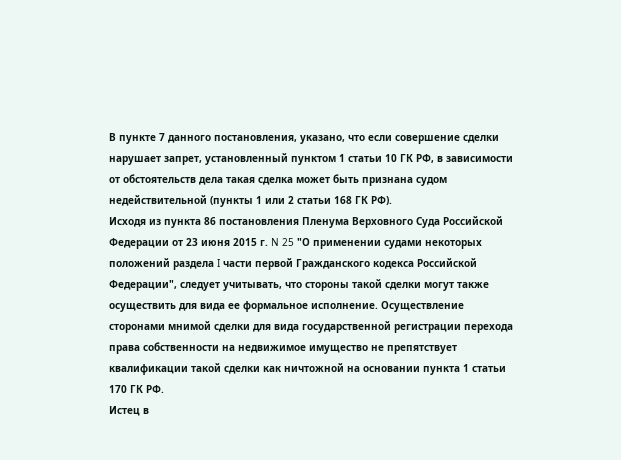В пункте 7 данного постановления, указано, что если совершение сделки нарушает запрет, установленный пунктом 1 статьи 10 ГК РФ, в зависимости от обстоятельств дела такая сделка может быть признана судом недействительной (пункты 1 или 2 статьи 168 ГК РФ).
Исходя из пункта 86 постановления Пленума Верховного Суда Российской Федерации от 23 июня 2015 г. N 25 "О применении судами некоторых положений раздела I части первой Гражданского кодекса Российской Федерации", следует учитывать, что стороны такой сделки могут также осуществить для вида ее формальное исполнение. Осуществление сторонами мнимой сделки для вида государственной регистрации перехода права собственности на недвижимое имущество не препятствует квалификации такой сделки как ничтожной на основании пункта 1 статьи 170 ГК РФ.
Истец в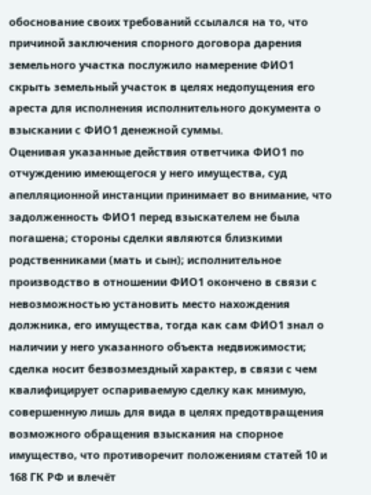обоснование своих требований ссылался на то, что причиной заключения спорного договора дарения земельного участка послужило намерение ФИО1 скрыть земельный участок в целях недопущения его ареста для исполнения исполнительного документа о взыскании с ФИО1 денежной суммы.
Оценивая указанные действия ответчика ФИО1 по отчуждению имеющегося у него имущества, суд апелляционной инстанции принимает во внимание, что задолженность ФИО1 перед взыскателем не была погашена; стороны сделки являются близкими родственниками (мать и сын); исполнительное производство в отношении ФИО1 окончено в связи с невозможностью установить место нахождения должника, его имущества, тогда как сам ФИО1 знал о наличии у него указанного объекта недвижимости; сделка носит безвозмездный характер, в связи с чем квалифицирует оспариваемую сделку как мнимую, совершенную лишь для вида в целях предотвращения возможного обращения взыскания на спорное имущество, что противоречит положениям статей 10 и 168 ГК РФ и влечёт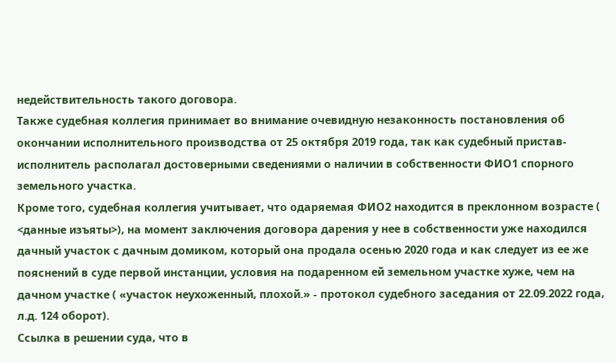недействительность такого договора.
Также судебная коллегия принимает во внимание очевидную незаконность постановления об окончании исполнительного производства от 25 октября 2019 года, так как судебный пристав-исполнитель располагал достоверными сведениями о наличии в собственности ФИО1 спорного земельного участка.
Кроме того, судебная коллегия учитывает, что одаряемая ФИО2 находится в преклонном возрасте ( <данные изъяты>), на момент заключения договора дарения у нее в собственности уже находился дачный участок с дачным домиком, который она продала осенью 2020 года и как следует из ее же пояснений в суде первой инстанции, условия на подаренном ей земельном участке хуже, чем на дачном участке ( «участок неухоженный, плохой.» - протокол судебного заседания от 22.09.2022 года, л.д. 124 оборот).
Ссылка в решении суда, что в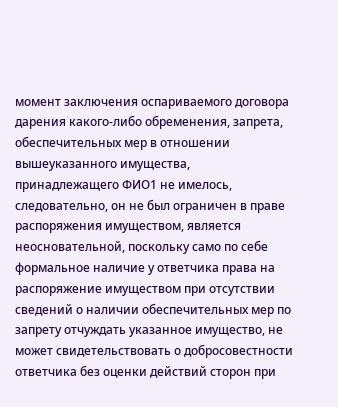момент заключения оспариваемого договора дарения какого-либо обременения, запрета, обеспечительных мер в отношении вышеуказанного имущества, принадлежащего ФИО1 не имелось, следовательно, он не был ограничен в праве распоряжения имуществом, является неосновательной, поскольку само по себе формальное наличие у ответчика права на распоряжение имуществом при отсутствии сведений о наличии обеспечительных мер по запрету отчуждать указанное имущество, не может свидетельствовать о добросовестности ответчика без оценки действий сторон при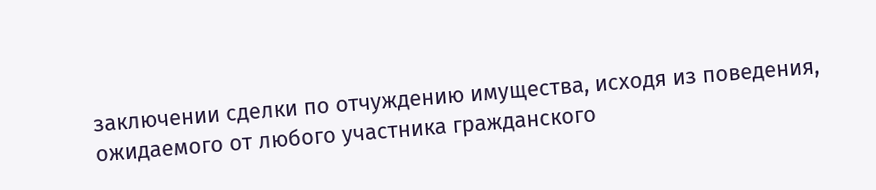заключении сделки по отчуждению имущества, исходя из поведения, ожидаемого от любого участника гражданского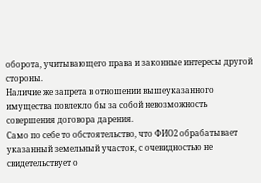оборота, учитывающего права и законные интересы другой стороны.
Наличие же запрета в отношении вышеуказанного имущества повлекло бы за собой невозможность совершения договора дарения.
Само по себе то обстоятельство, что ФИО2 обрабатывает указанный земельный участок, с очевидностью не свидетельствует о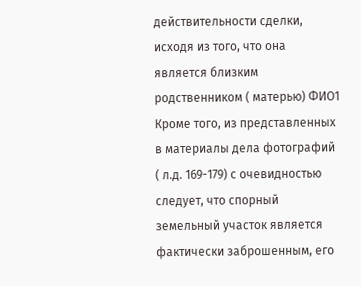действительности сделки, исходя из того, что она является близким родственником ( матерью) ФИО1
Кроме того, из представленных в материалы дела фотографий ( л.д. 169-179) с очевидностью следует, что спорный земельный участок является фактически заброшенным, его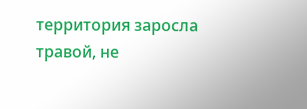территория заросла травой, не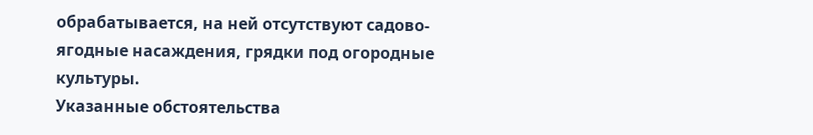обрабатывается, на ней отсутствуют садово-ягодные насаждения, грядки под огородные культуры.
Указанные обстоятельства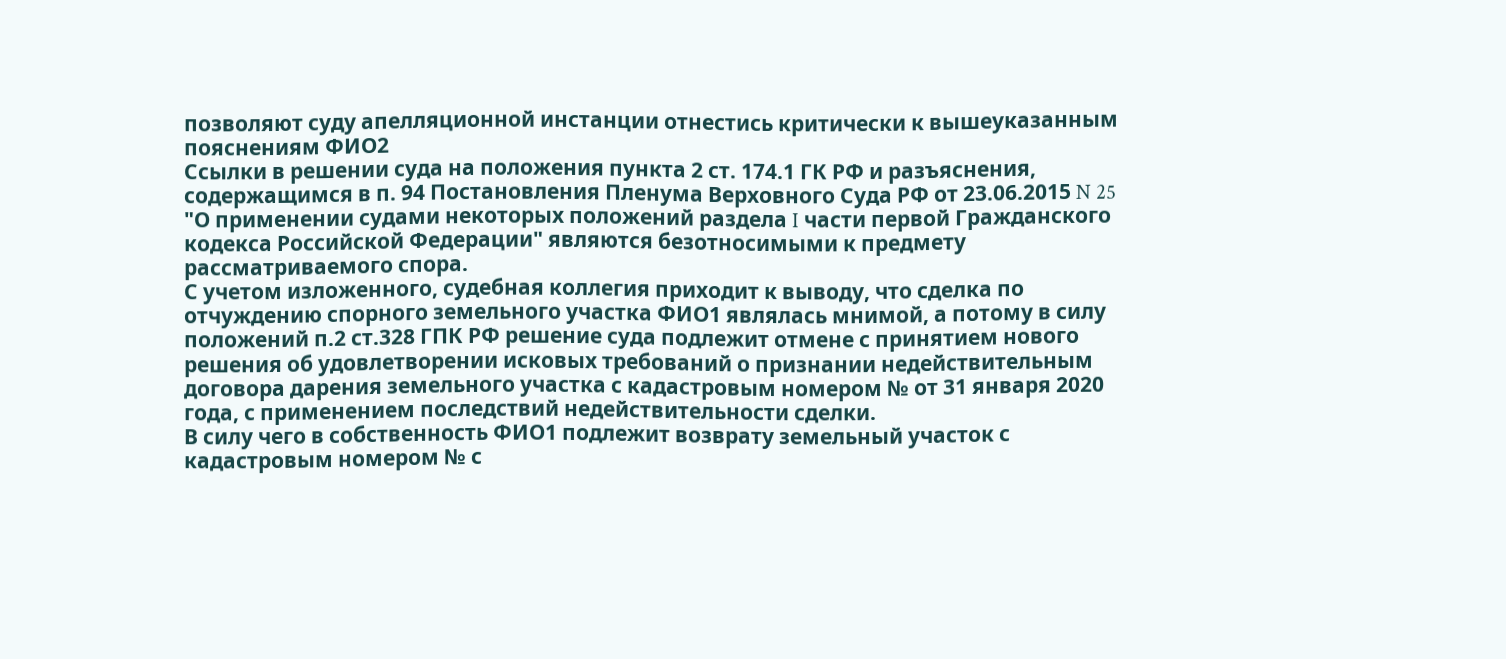позволяют суду апелляционной инстанции отнестись критически к вышеуказанным пояснениям ФИО2
Ссылки в решении суда на положения пункта 2 ст. 174.1 ГК РФ и разъяснения, содержащимся в п. 94 Постановления Пленума Верховного Суда РФ от 23.06.2015 N 25 "О применении судами некоторых положений раздела I части первой Гражданского кодекса Российской Федерации" являются безотносимыми к предмету рассматриваемого спора.
С учетом изложенного, судебная коллегия приходит к выводу, что сделка по отчуждению спорного земельного участка ФИО1 являлась мнимой, а потому в силу положений п.2 ст.328 ГПК РФ решение суда подлежит отмене с принятием нового решения об удовлетворении исковых требований о признании недействительным договора дарения земельного участка с кадастровым номером № от 31 января 2020 года, с применением последствий недействительности сделки.
В силу чего в собственность ФИО1 подлежит возврату земельный участок с кадастровым номером № с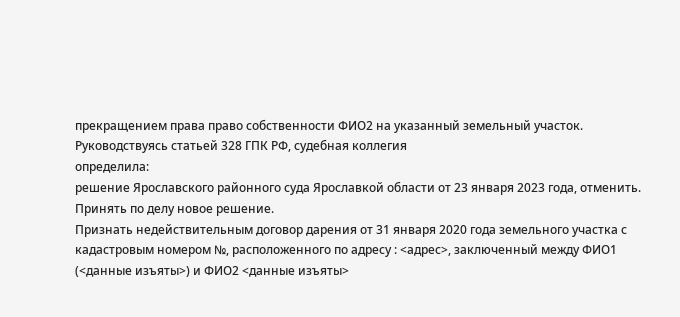прекращением права право собственности ФИО2 на указанный земельный участок.
Руководствуясь статьей 328 ГПК РФ, судебная коллегия
определила:
решение Ярославского районного суда Ярославкой области от 23 января 2023 года, отменить.
Принять по делу новое решение.
Признать недействительным договор дарения от 31 января 2020 года земельного участка с кадастровым номером №, расположенного по адресу : <адрес>, заключенный между ФИО1 (<данные изъяты>) и ФИО2 <данные изъяты>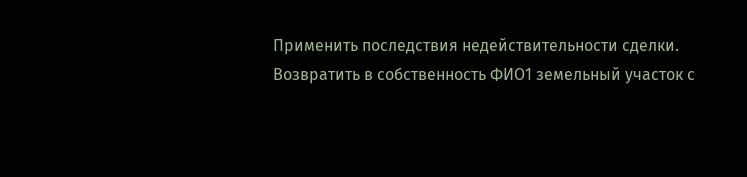Применить последствия недействительности сделки.
Возвратить в собственность ФИО1 земельный участок с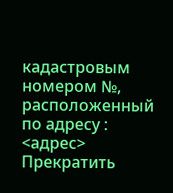кадастровым номером №, расположенный по адресу : <адрес>
Прекратить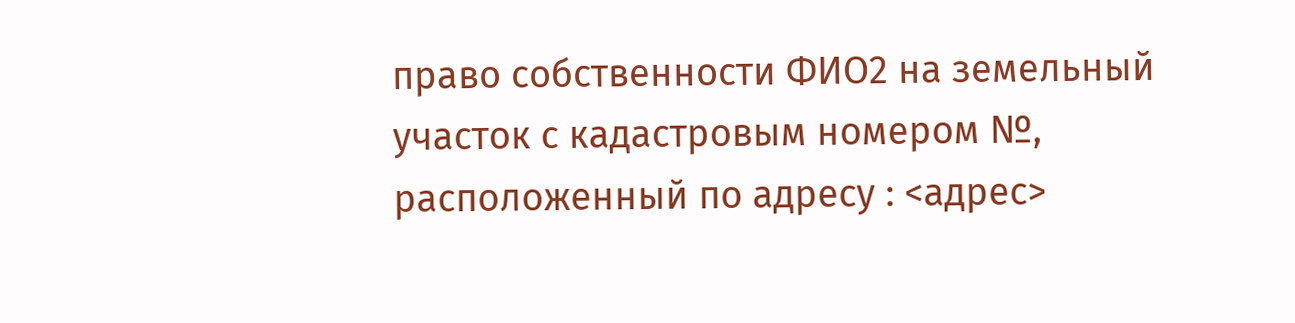право собственности ФИО2 на земельный участок с кадастровым номером №, расположенный по адресу : <адрес>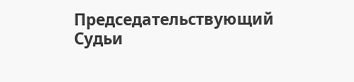Председательствующий
Судьи